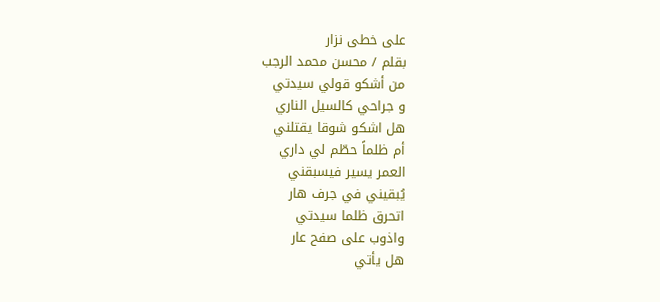على خطى نزار
بقلم / محسن محمد الرجب
من أشكو قولي سيدتي
و جراحي كالسيل الناري
هل اشكو شوقا يقتلني
أم ظلماً حطّم لي داري
العمر يسير فيسبقني
يُبقيني في جرف هار
اتحرق ظلما سيدتي
واذوب على صفح عار
هل يأتي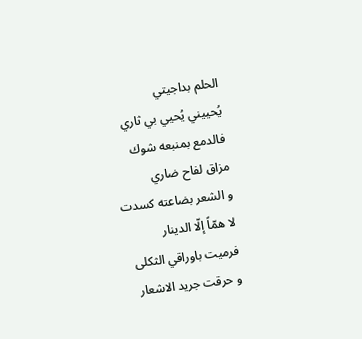الحلم بداجيتي
يُحييني يُحيي بي ثاري
فالدمع بمنبعه شوك
مزاق لفاح ضاري
و الشعر بضاعته كسدت
لا همّاً إلّا الدينار
فرميت باوراقي الثكلى
و حرقت جريد الاشعار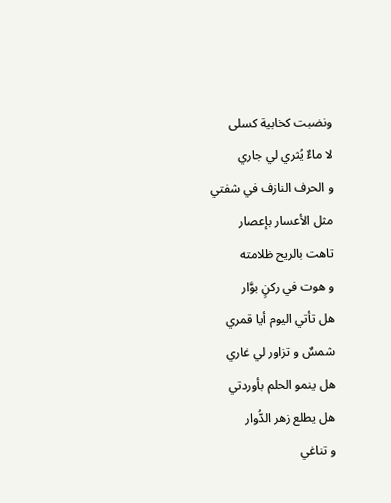ونضبت كخابية كسلى
لا ماءٌ يُثري لي جاري
و الحرف النازف في شفتي
مثل الأعسار بإعصار
تاهت بالريح ظلامته
و هوت في ركنٍ بوَّار
هل تأتي اليوم أيا قمري
شمسٌ و تزاور لي غاري
هل ينمو الحلم بأوردتي
هل يطلع زهر الدُّوار
و تناغي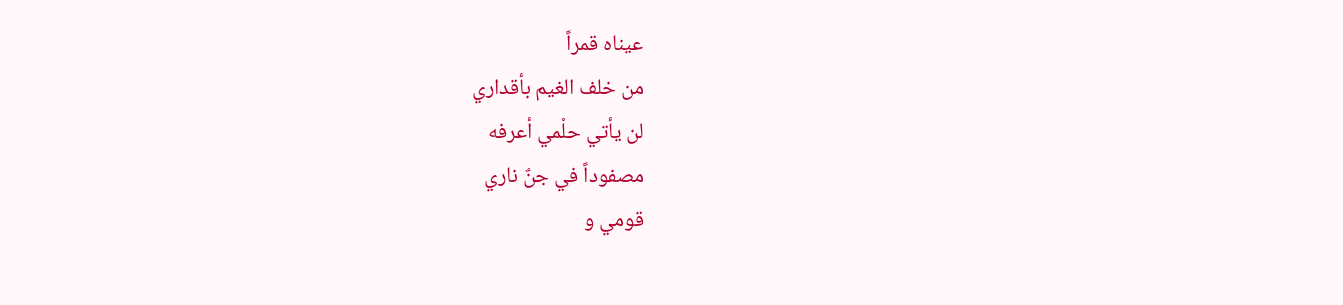عيناه قمراً
من خلف الغيم بأقداري
لن يأتي حلْمي أعرفه
مصفوداً في جنٌ ناري
قومي و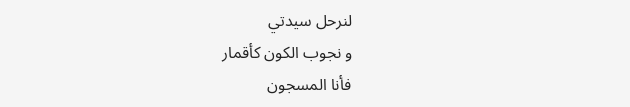لنرحل سيدتي
و نجوب الكون كأقمار
فأنا المسجون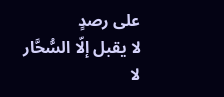على رصدٍ
لا يقبل إلّا السُّحَّار
لا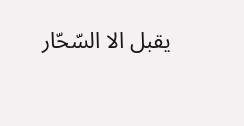يقبل الا السّحّار